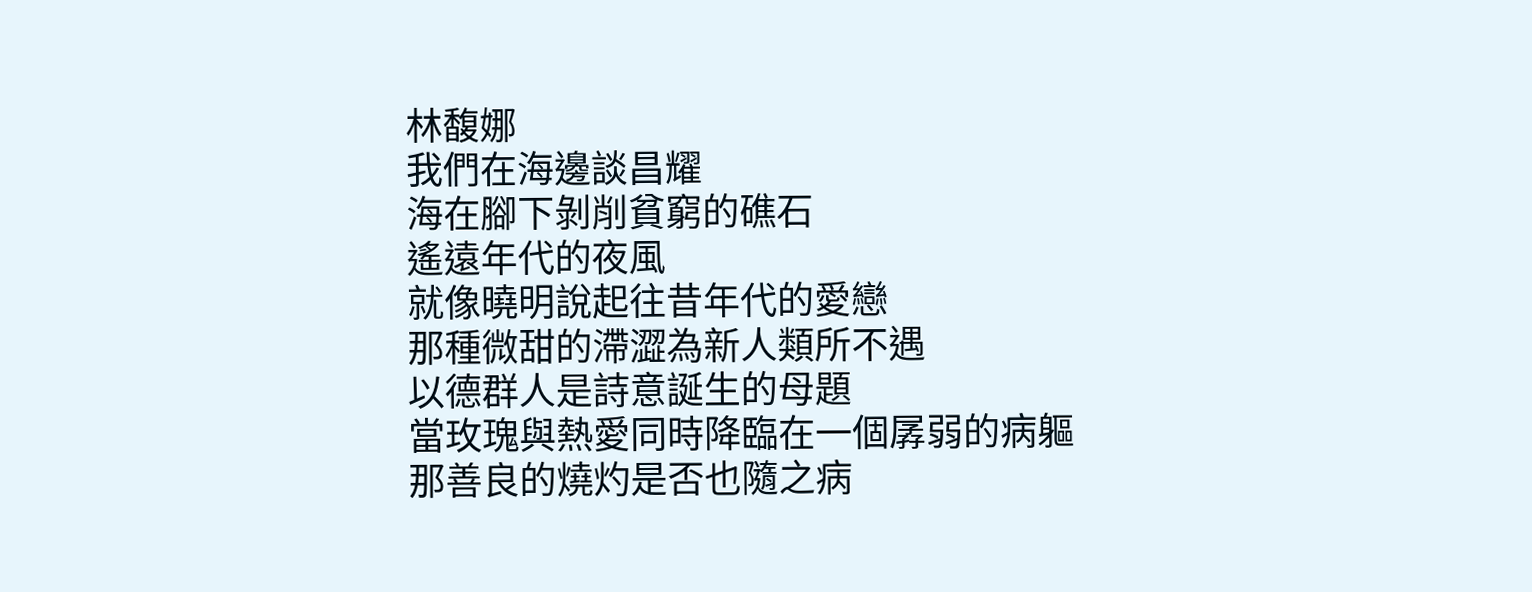林馥娜
我們在海邊談昌耀
海在腳下剝削貧窮的礁石
遙遠年代的夜風
就像曉明說起往昔年代的愛戀
那種微甜的滯澀為新人類所不遇
以德群人是詩意誕生的母題
當玫瑰與熱愛同時降臨在一個孱弱的病軀
那善良的燒灼是否也隨之病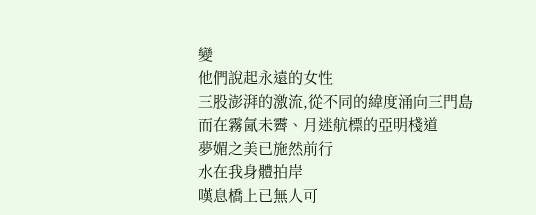變
他們說起永遠的女性
三股澎湃的激流,從不同的緯度涌向三門島
而在霧氤未霽、月迷航標的亞明棧道
夢媚之美已施然前行
水在我身體拍岸
嘆息橋上已無人可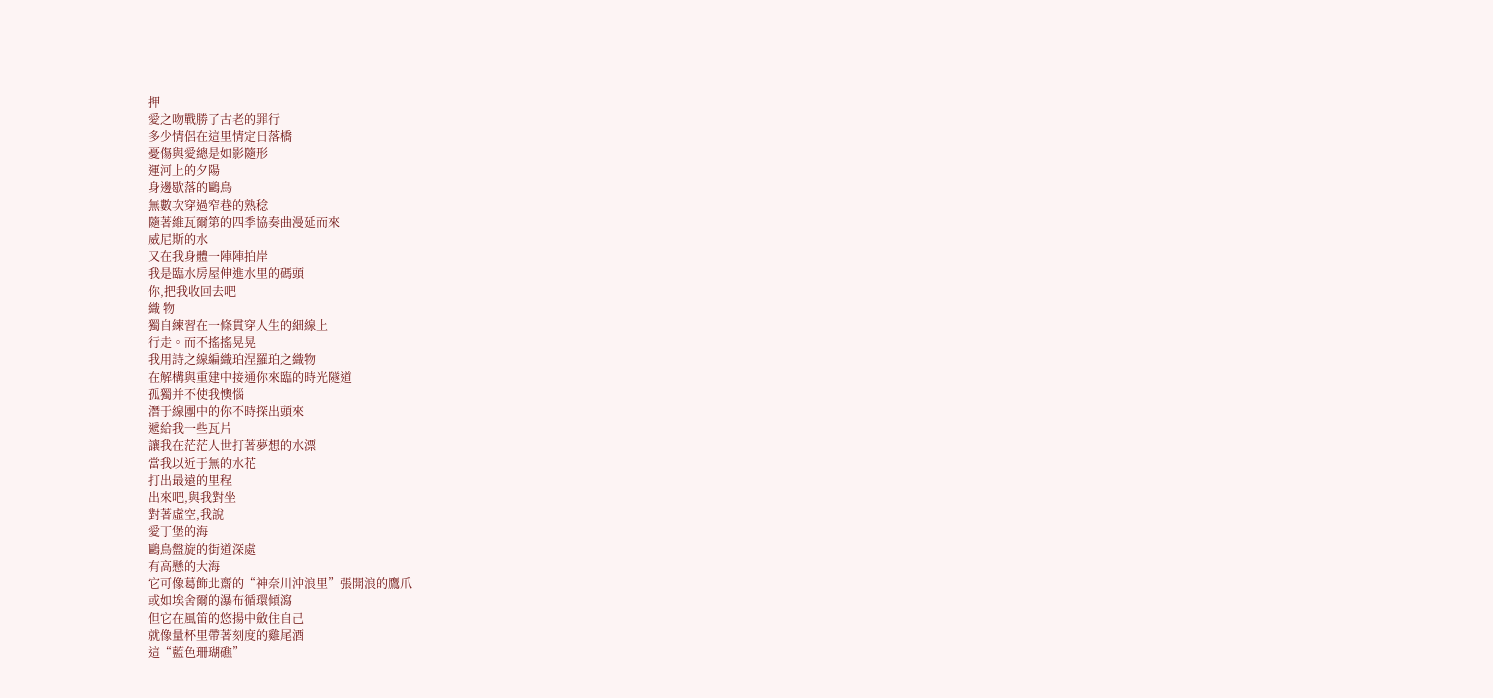押
愛之吻戰勝了古老的罪行
多少情侶在這里情定日落橋
憂傷與愛總是如影隨形
運河上的夕陽
身邊歇落的鷗鳥
無數次穿過窄巷的熟稔
隨著維瓦爾第的四季協奏曲漫延而來
威尼斯的水
又在我身體一陣陣拍岸
我是臨水房屋伸進水里的碼頭
你,把我收回去吧
織 物
獨自練習在一條貫穿人生的細線上
行走。而不搖搖晃晃
我用詩之線編織珀涅羅珀之織物
在解構與重建中接通你來臨的時光隧道
孤獨并不使我懊惱
潛于線團中的你不時探出頭來
遞給我一些瓦片
讓我在茫茫人世打著夢想的水漂
當我以近于無的水花
打出最遠的里程
出來吧,與我對坐
對著虛空,我說
愛丁堡的海
鷗鳥盤旋的街道深處
有高懸的大海
它可像葛飾北齋的“神奈川沖浪里”張開浪的鷹爪
或如埃舍爾的瀑布循環傾瀉
但它在風笛的悠揚中斂住自己
就像量杯里帶著刻度的雞尾酒
這“藍色珊瑚礁”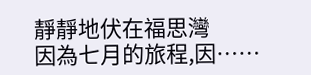靜靜地伏在福思灣
因為七月的旅程,因……